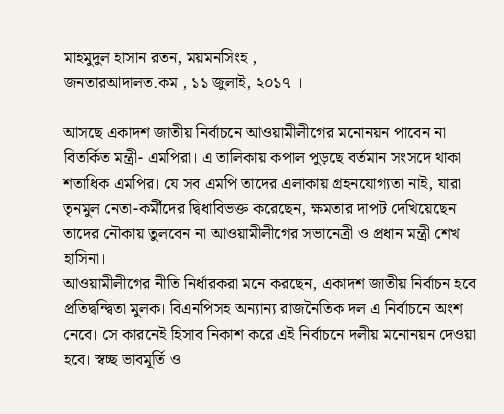মাহমুদুল হাসান রতন, ময়মনসিংহ ,
জনতারআদালত.কম , ১১ জুলাই, ২০১৭ ।

আসছে একাদশ জাতীয় নির্বাচনে আওয়ামীলীগের মনোনয়ন পাবেন না বিতর্কিত মন্ত্রী- এমপিরা। এ তালিকায় কপাল পুড়ছে বর্তমান সংসদে থাকা শতাধিক এমপির। যে সব এমপি তাদের এলাকায় গ্রহনযোগ্যতা নাই, যারা তৃনমুল নেতা-কর্মীদের দ্বিধাবিভক্ত করেছেন, ক্ষমতার দাপট দেখিয়েছেন তাদের নৌকায় তুলবেন না আওয়ামীলীগের সভানেত্রী ও প্রধান মন্ত্রী শেখ হাসিনা।
আওয়ামীলীগের নীতি নির্ধারকরা মনে করছেন, একাদশ জাতীয় নির্বাচন হবে প্রতিদ্বন্দ্বিতা মুলক। বিএনপিসহ অন্যান্য রাজনৈতিক দল এ নির্বাচনে অংশ
নেবে। সে কারনেই হিসাব নিকাশ করে এই নির্বাচনে দলীয় মনোনয়ন দেওয়া হবে। স্বচ্ছ ভাবমূর্তি ও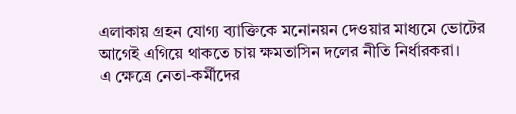এলাকায় গ্রহন যোগ্য ব্যাক্তিকে মনোনয়ন দেওয়ার মাধ্যমে ভোটের আগেই এগিয়ে থাকতে চায় ক্ষমতাসিন দলের নীতি নির্ধারকরা।
এ ক্ষেত্রে নেতা-কর্মীদের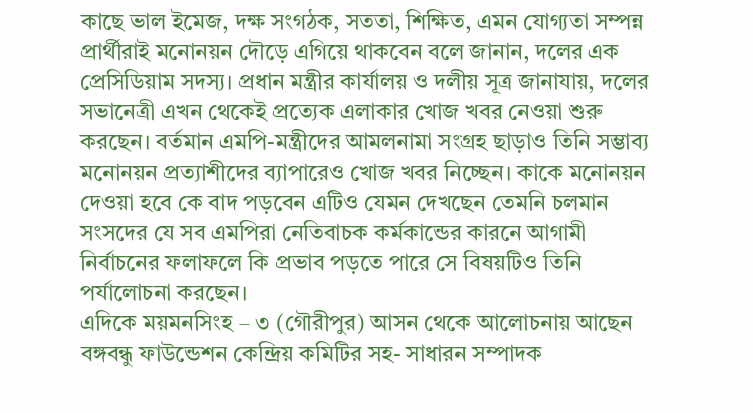কাছে ভাল ইমেজ, দক্ষ সংগঠক, সততা, শিক্ষিত, এমন যোগ্যতা সম্পন্ন প্রার্থীরাই মনোনয়ন দৌড়ে এগিয়ে থাকবেন বলে জানান, দলের এক প্রেসিডিয়াম সদস্য। প্রধান মন্ত্রীর কার্যালয় ও দলীয় সূত্র জানাযায়, দলের সভানেত্রী এখন থেকেই প্রত্যেক এলাকার খোজ খবর নেওয়া শুরু করছেন। বর্তমান এমপি-মন্ত্রীদের আমলনামা সংগ্রহ ছাড়াও তিনি সম্ভাব্য মনোনয়ন প্রত্যাশীদের ব্যাপারেও খোজ খবর নিচ্ছেন। কাকে মনোনয়ন দেওয়া হবে কে বাদ পড়বেন এটিও যেমন দেখছেন তেমনি চলমান সংসদের যে সব এমপিরা নেতিবাচক কর্মকান্ডের কারনে আগামী নির্বাচনের ফলাফলে কি প্রভাব পড়তে পারে সে বিষয়টিও তিনি পর্যালোচনা করছেন।
এদিকে ময়মনসিংহ – ৩ (গৌরীপুর) আসন থেকে আলোচনায় আছেন বঙ্গবন্ধু ফাউন্ডেশন কেন্দ্রিয় কমিটির সহ- সাধারন সম্পাদক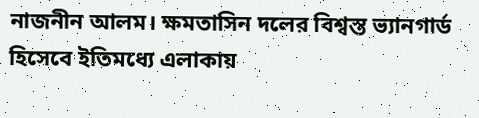নাজনীন আলম। ক্ষমতাসিন দলের বিশ্বস্ত ভ্যানগার্ড হিসেবে ইতিমধ্যে এলাকায়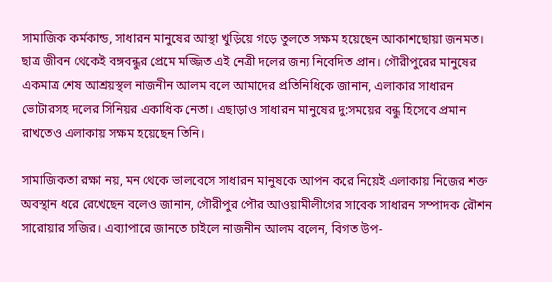সামাজিক কর্মকান্ড, সাধারন মানুষের আস্থা খুড়িয়ে গড়ে তুলতে সক্ষম হয়েছেন আকাশছোয়া জনমত। ছাত্র জীবন থেকেই বঙ্গবন্ধুর প্রেমে মজ্জিত এই নেত্রী দলের জন্য নিবেদিত প্রান। গৌরীপুরের মানুষের একমাত্র শেষ আশ্রয়স্থল নাজনীন আলম বলে আমাদের প্রতিনিধিকে জানান, এলাকার সাধারন ভোটারসহ দলের সিনিয়র একাধিক নেতা। এছাড়াও সাধারন মানুষের দু:সময়ের বন্ধু হিসেবে প্রমান রাখতেও এলাকায় সক্ষম হয়েছেন তিনি।

সামাজিকতা রক্ষা নয়, মন থেকে ভালবেসে সাধারন মানুষকে আপন করে নিয়েই এলাকায় নিজের শক্ত অবস্থান ধরে রেখেছেন বলেও জানান, গৌরীপুর পৌর আওয়ামীলীগের সাবেক সাধারন সম্পাদক রৌশন সারোয়ার সজির। এব্যাপারে জানতে চাইলে নাজনীন আলম বলেন, বিগত উপ-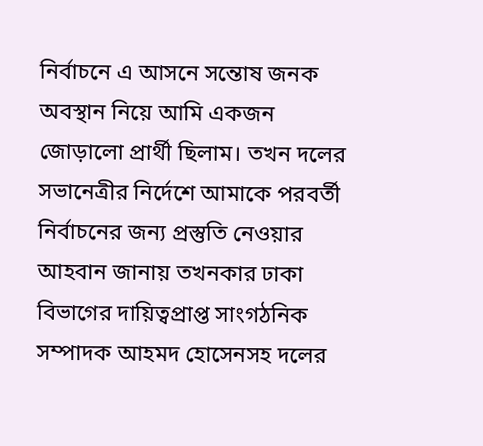নির্বাচনে এ আসনে সন্তোষ জনক অবস্থান নিয়ে আমি একজন জোড়ালো প্রার্থী ছিলাম। তখন দলের সভানেত্রীর নির্দেশে আমাকে পরবর্তী নির্বাচনের জন্য প্রস্তুতি নেওয়ার আহবান জানায় তখনকার ঢাকা বিভাগের দায়িত্বপ্রাপ্ত সাংগঠনিক সম্পাদক আহমদ হোসেনসহ দলের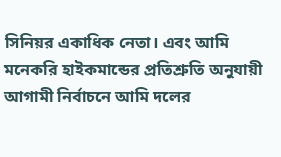সিনিয়র একাধিক নেতা। এবং আমি মনেকরি হাইকমান্ডের প্রতিশ্রুতি অনুযায়ী আগামী নির্বাচনে আমি দলের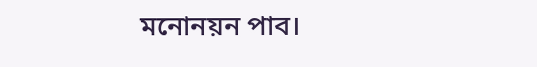মনোনয়ন পাব।